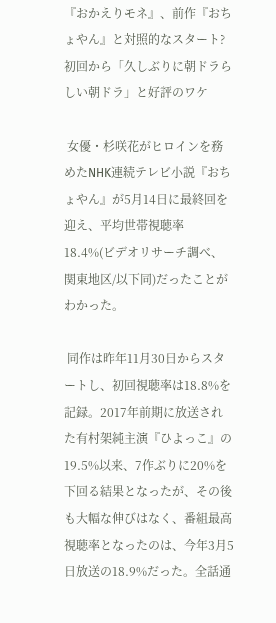『おかえりモネ』、前作『おちょやん』と対照的なスタート? 初回から「久しぶりに朝ドラらしい朝ドラ」と好評のワケ

 女優・杉咲花がヒロインを務めたNHK連続テレビ小説『おちょやん』が5月14日に最終回を迎え、平均世帯視聴率18.4%(ビデオリサーチ調べ、関東地区/以下同)だったことがわかった。

 同作は昨年11月30日からスタートし、初回視聴率は18.8%を記録。2017年前期に放送された有村架純主演『ひよっこ』の19.5%以来、7作ぶりに20%を下回る結果となったが、その後も大幅な伸びはなく、番組最高視聴率となったのは、今年3月5日放送の18.9%だった。全話通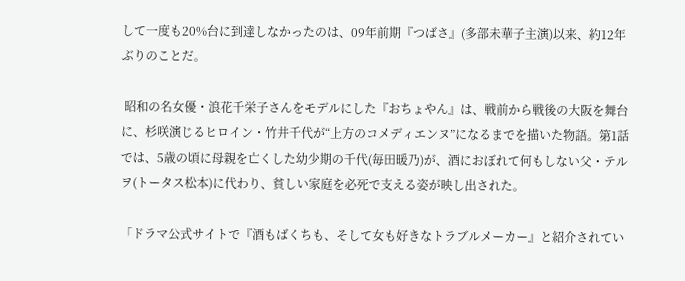して一度も20%台に到達しなかったのは、09年前期『つばさ』(多部未華子主演)以来、約12年ぶりのことだ。

 昭和の名女優・浪花千栄子さんをモデルにした『おちょやん』は、戦前から戦後の大阪を舞台に、杉咲演じるヒロイン・竹井千代が“上方のコメディエンヌ”になるまでを描いた物語。第1話では、5歳の頃に母親を亡くした幼少期の千代(毎田暖乃)が、酒におぼれて何もしない父・テルヲ(トータス松本)に代わり、貧しい家庭を必死で支える姿が映し出された。

「ドラマ公式サイトで『酒もばくちも、そして女も好きなトラブルメーカー』と紹介されてい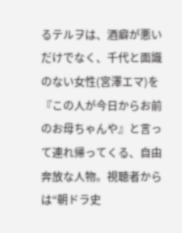るテルヲは、酒癖が悪いだけでなく、千代と面識のない女性(宮澤エマ)を『この人が今日からお前のお母ちゃんや』と言って連れ帰ってくる、自由奔放な人物。視聴者からは“朝ドラ史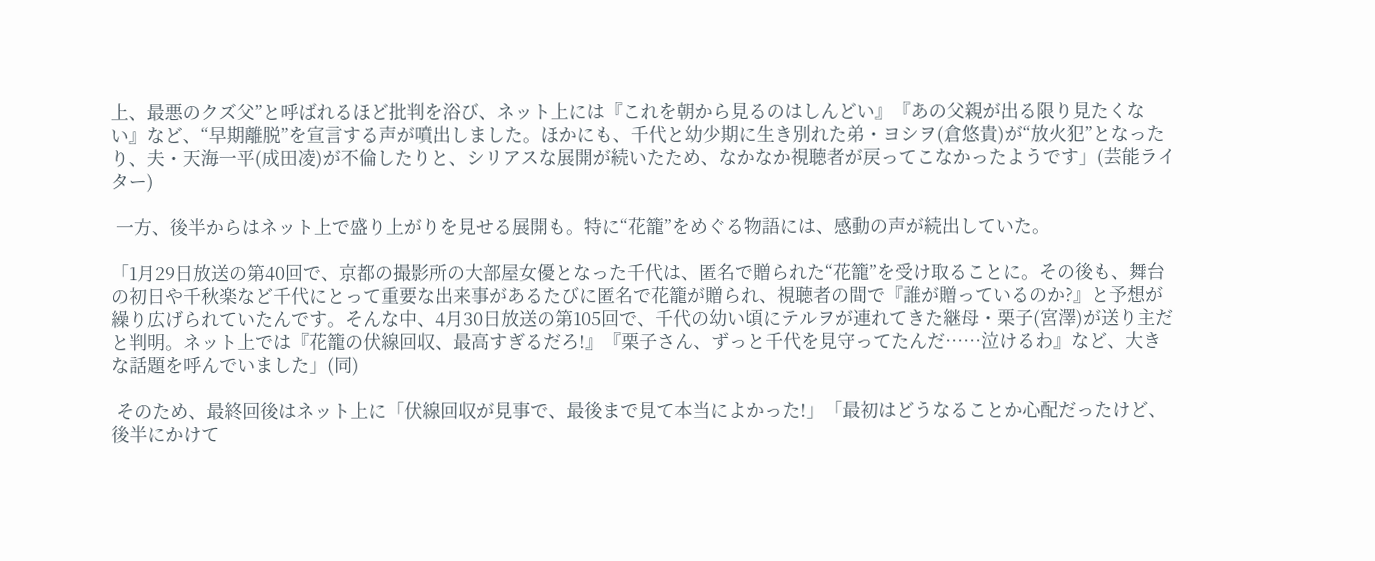上、最悪のクズ父”と呼ばれるほど批判を浴び、ネット上には『これを朝から見るのはしんどい』『あの父親が出る限り見たくない』など、“早期離脱”を宣言する声が噴出しました。ほかにも、千代と幼少期に生き別れた弟・ヨシヲ(倉悠貴)が“放火犯”となったり、夫・天海一平(成田凌)が不倫したりと、シリアスな展開が続いたため、なかなか視聴者が戻ってこなかったようです」(芸能ライター)

 一方、後半からはネット上で盛り上がりを見せる展開も。特に“花籠”をめぐる物語には、感動の声が続出していた。

「1月29日放送の第40回で、京都の撮影所の大部屋女優となった千代は、匿名で贈られた“花籠”を受け取ることに。その後も、舞台の初日や千秋楽など千代にとって重要な出来事があるたびに匿名で花籠が贈られ、視聴者の間で『誰が贈っているのか?』と予想が繰り広げられていたんです。そんな中、4月30日放送の第105回で、千代の幼い頃にテルヲが連れてきた継母・栗子(宮澤)が送り主だと判明。ネット上では『花籠の伏線回収、最高すぎるだろ!』『栗子さん、ずっと千代を見守ってたんだ……泣けるわ』など、大きな話題を呼んでいました」(同)

 そのため、最終回後はネット上に「伏線回収が見事で、最後まで見て本当によかった!」「最初はどうなることか心配だったけど、後半にかけて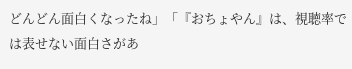どんどん面白くなったね」「『おちょやん』は、視聴率では表せない面白さがあ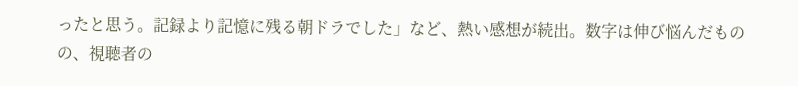ったと思う。記録より記憶に残る朝ドラでした」など、熱い感想が続出。数字は伸び悩んだものの、視聴者の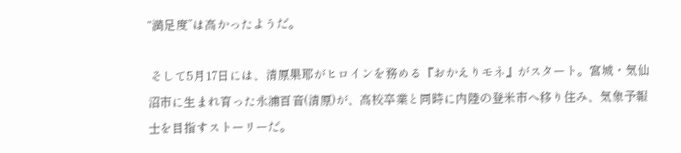“満足度”は高かったようだ。

 そして5月17日には、清原果耶がヒロインを務める『おかえりモネ』がスタート。宮城・気仙沼市に生まれ育った永浦百音(清原)が、高校卒業と同時に内陸の登米市へ移り住み、気象予報士を目指すストーリーだ。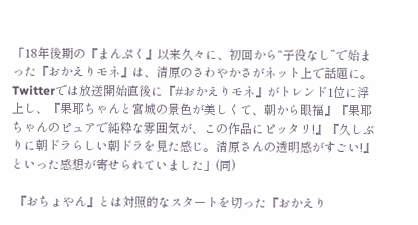「18年後期の『まんぷく』以来久々に、初回から“子役なし”で始まった『おかえりモネ』は、清原のさわやかさがネット上で話題に。Twitterでは放送開始直後に『#おかえりモネ』がトレンド1位に浮上し、『果耶ちゃんと宮城の景色が美しくて、朝から眼福』『果耶ちゃんのピュアで純粋な雰囲気が、この作品にピッタリ!』『久しぶりに朝ドラらしい朝ドラを見た感じ。清原さんの透明感がすごい!』といった感想が寄せられていました」(同)

 『おちょやん』とは対照的なスタートを切った『おかえり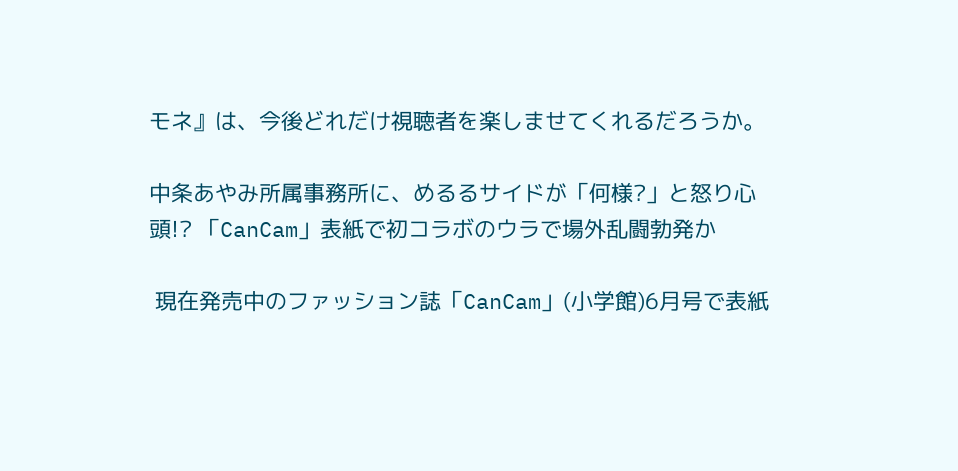モネ』は、今後どれだけ視聴者を楽しませてくれるだろうか。

中条あやみ所属事務所に、めるるサイドが「何様?」と怒り心頭!? 「CanCam」表紙で初コラボのウラで場外乱闘勃発か

 現在発売中のファッション誌「CanCam」(小学館)6月号で表紙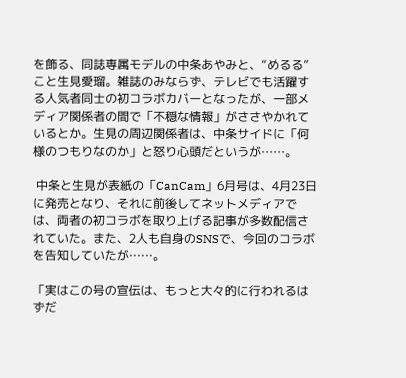を飾る、同誌専属モデルの中条あやみと、“めるる”こと生見愛瑠。雑誌のみならず、テレビでも活躍する人気者同士の初コラボカバーとなったが、一部メディア関係者の間で「不穏な情報」がささやかれているとか。生見の周辺関係者は、中条サイドに「何様のつもりなのか」と怒り心頭だというが……。

 中条と生見が表紙の「CanCam」6月号は、4月23日に発売となり、それに前後してネットメディアでは、両者の初コラボを取り上げる記事が多数配信されていた。また、2人も自身のSNSで、今回のコラボを告知していたが……。

「実はこの号の宣伝は、もっと大々的に行われるはずだ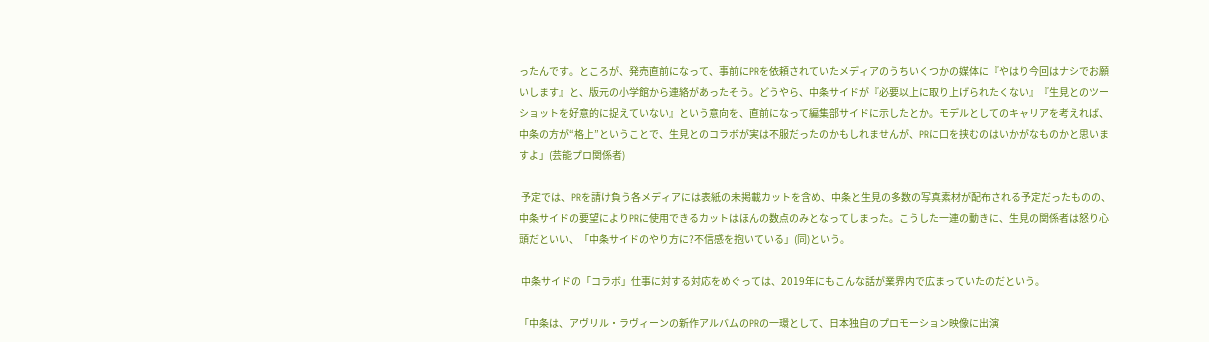ったんです。ところが、発売直前になって、事前にPRを依頼されていたメディアのうちいくつかの媒体に『やはり今回はナシでお願いします』と、版元の小学館から連絡があったそう。どうやら、中条サイドが『必要以上に取り上げられたくない』『生見とのツーショットを好意的に捉えていない』という意向を、直前になって編集部サイドに示したとか。モデルとしてのキャリアを考えれば、中条の方が“格上”ということで、生見とのコラボが実は不服だったのかもしれませんが、PRに口を挟むのはいかがなものかと思いますよ」(芸能プロ関係者)

 予定では、PRを請け負う各メディアには表紙の未掲載カットを含め、中条と生見の多数の写真素材が配布される予定だったものの、中条サイドの要望によりPRに使用できるカットはほんの数点のみとなってしまった。こうした一連の動きに、生見の関係者は怒り心頭だといい、「中条サイドのやり方に?不信感を抱いている」(同)という。

 中条サイドの「コラボ」仕事に対する対応をめぐっては、2019年にもこんな話が業界内で広まっていたのだという。

「中条は、アヴリル・ラヴィーンの新作アルバムのPRの一環として、日本独自のプロモーション映像に出演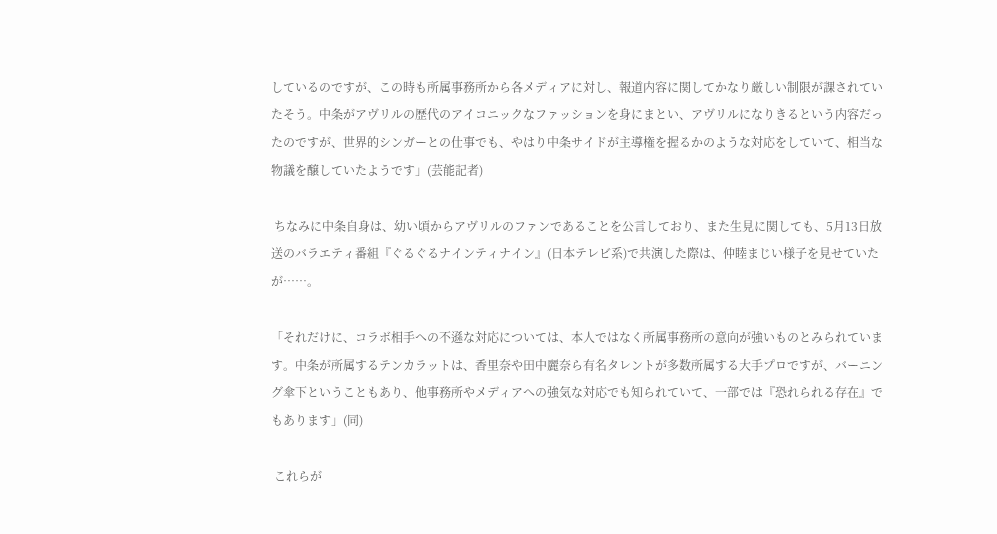しているのですが、この時も所属事務所から各メディアに対し、報道内容に関してかなり厳しい制限が課されていたそう。中条がアヴリルの歴代のアイコニックなファッションを身にまとい、アヴリルになりきるという内容だったのですが、世界的シンガーとの仕事でも、やはり中条サイドが主導権を握るかのような対応をしていて、相当な物議を醸していたようです」(芸能記者)

 ちなみに中条自身は、幼い頃からアヴリルのファンであることを公言しており、また生見に関しても、5月13日放送のバラエティ番組『ぐるぐるナインティナイン』(日本テレビ系)で共演した際は、仲睦まじい様子を見せていたが……。

「それだけに、コラボ相手への不遜な対応については、本人ではなく所属事務所の意向が強いものとみられています。中条が所属するテンカラットは、香里奈や田中麗奈ら有名タレントが多数所属する大手プロですが、バーニング傘下ということもあり、他事務所やメディアへの強気な対応でも知られていて、一部では『恐れられる存在』でもあります」(同)

 これらが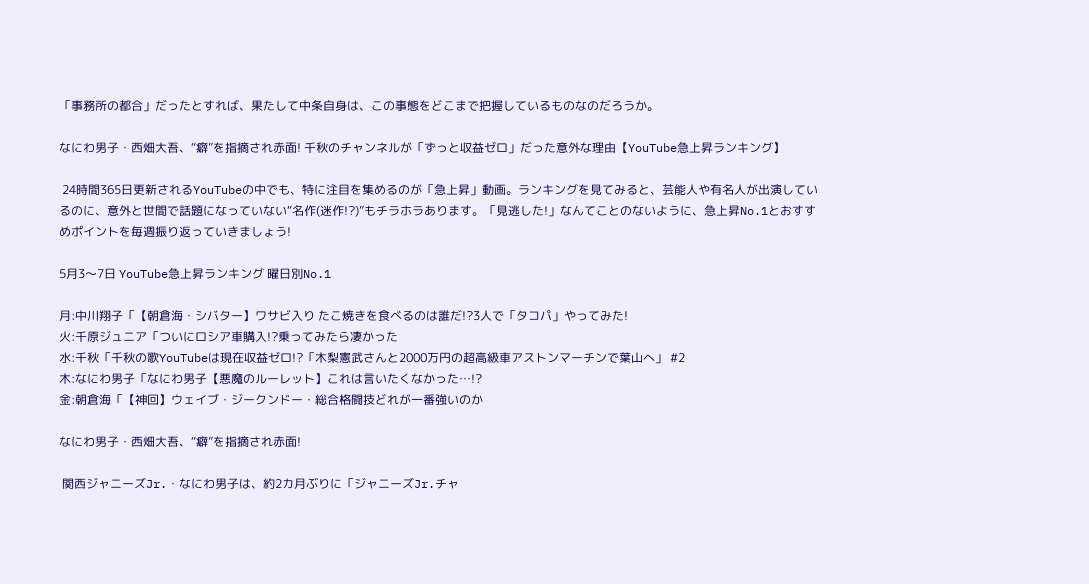「事務所の都合」だったとすれば、果たして中条自身は、この事態をどこまで把握しているものなのだろうか。

なにわ男子・西畑大吾、“癖”を指摘され赤面! 千秋のチャンネルが「ずっと収益ゼロ」だった意外な理由【YouTube急上昇ランキング】

 24時間365日更新されるYouTubeの中でも、特に注目を集めるのが「急上昇」動画。ランキングを見てみると、芸能人や有名人が出演しているのに、意外と世間で話題になっていない“名作(迷作!?)”もチラホラあります。「見逃した!」なんてことのないように、急上昇No.1とおすすめポイントを毎週振り返っていきましょう!

5月3〜7日 YouTube急上昇ランキング 曜日別No.1

月:中川翔子「【朝倉海・シバター】ワサビ入り たこ焼きを食べるのは誰だ!?3人で「タコパ」やってみた!
火:千原ジュニア「ついにロシア車購入!?乗ってみたら凄かった
水:千秋「千秋の歌YouTubeは現在収益ゼロ!?「木梨憲武さんと2000万円の超高級車アストンマーチンで葉山へ」 #2
木:なにわ男子「なにわ男子【悪魔のルーレット】これは言いたくなかった…!?
金:朝倉海「【神回】ウェイブ・ジークンドー・総合格闘技どれが一番強いのか

なにわ男子・西畑大吾、“癖”を指摘され赤面!

 関西ジャニーズJr.・なにわ男子は、約2カ月ぶりに「ジャニーズJr.チャ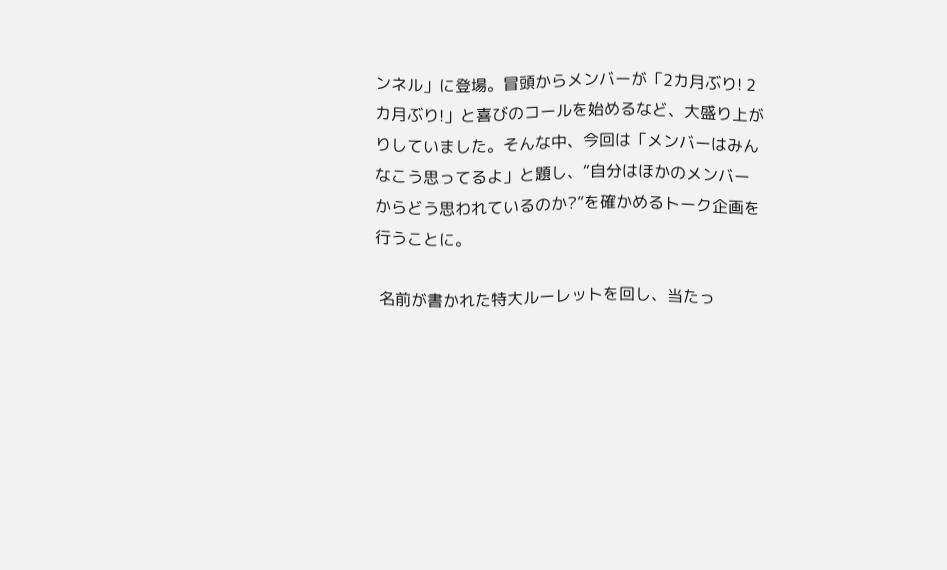ンネル」に登場。冒頭からメンバーが「2カ月ぶり! 2カ月ぶり!」と喜びのコールを始めるなど、大盛り上がりしていました。そんな中、今回は「メンバーはみんなこう思ってるよ」と題し、“自分はほかのメンバーからどう思われているのか?”を確かめるトーク企画を行うことに。

 名前が書かれた特大ルーレットを回し、当たっ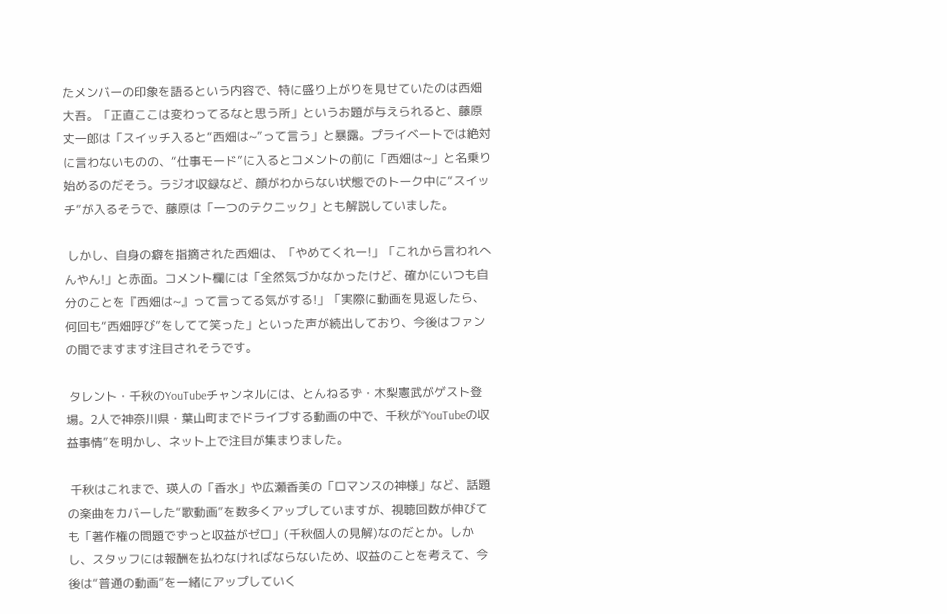たメンバーの印象を語るという内容で、特に盛り上がりを見せていたのは西畑大吾。「正直ここは変わってるなと思う所」というお題が与えられると、藤原丈一郎は「スイッチ入ると“西畑は~”って言う」と暴露。プライベートでは絶対に言わないものの、“仕事モード”に入るとコメントの前に「西畑は~」と名乗り始めるのだそう。ラジオ収録など、顔がわからない状態でのトーク中に“スイッチ”が入るそうで、藤原は「一つのテクニック」とも解説していました。

 しかし、自身の癖を指摘された西畑は、「やめてくれー!」「これから言われへんやん!」と赤面。コメント欄には「全然気づかなかったけど、確かにいつも自分のことを『西畑は~』って言ってる気がする!」「実際に動画を見返したら、何回も“西畑呼び”をしてて笑った」といった声が続出しており、今後はファンの間でますます注目されそうです。

 タレント・千秋のYouTubeチャンネルには、とんねるず・木梨憲武がゲスト登場。2人で神奈川県・葉山町までドライブする動画の中で、千秋が“YouTubeの収益事情”を明かし、ネット上で注目が集まりました。

 千秋はこれまで、瑛人の「香水」や広瀬香美の「ロマンスの神様」など、話題の楽曲をカバーした“歌動画”を数多くアップしていますが、視聴回数が伸びても「著作権の問題でずっと収益がゼロ」(千秋個人の見解)なのだとか。しかし、スタッフには報酬を払わなければならないため、収益のことを考えて、今後は“普通の動画”を一緒にアップしていく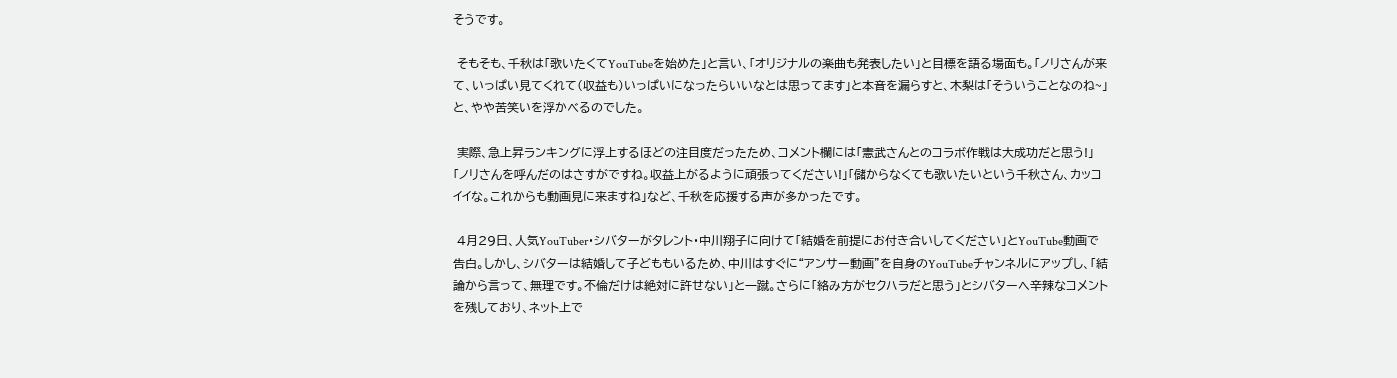そうです。

 そもそも、千秋は「歌いたくてYouTubeを始めた」と言い、「オリジナルの楽曲も発表したい」と目標を語る場面も。「ノリさんが来て、いっぱい見てくれて(収益も)いっぱいになったらいいなとは思ってます」と本音を漏らすと、木梨は「そういうことなのね~」と、やや苦笑いを浮かべるのでした。

 実際、急上昇ランキングに浮上するほどの注目度だったため、コメント欄には「憲武さんとのコラボ作戦は大成功だと思う!」「ノリさんを呼んだのはさすがですね。収益上がるように頑張ってください!」「儲からなくても歌いたいという千秋さん、カッコイイな。これからも動画見に来ますね」など、千秋を応援する声が多かったです。

 4月29日、人気YouTuber・シバターがタレント・中川翔子に向けて「結婚を前提にお付き合いしてください」とYouTube動画で告白。しかし、シバターは結婚して子どももいるため、中川はすぐに“アンサー動画”を自身のYouTubeチャンネルにアップし、「結論から言って、無理です。不倫だけは絶対に許せない」と一蹴。さらに「絡み方がセクハラだと思う」とシバターへ辛辣なコメントを残しており、ネット上で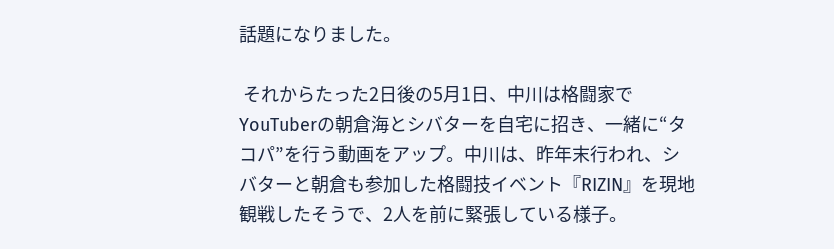話題になりました。

 それからたった2日後の5月1日、中川は格闘家でYouTuberの朝倉海とシバターを自宅に招き、一緒に“タコパ”を行う動画をアップ。中川は、昨年末行われ、シバターと朝倉も参加した格闘技イベント『RIZIN』を現地観戦したそうで、2人を前に緊張している様子。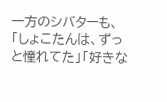一方のシバターも、「しょこたんは、ずっと憧れてた」「好きな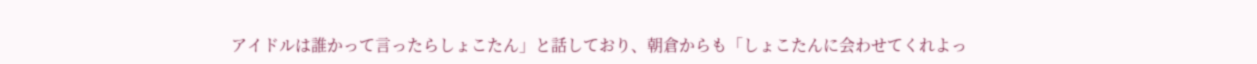アイドルは誰かって言ったらしょこたん」と話しており、朝倉からも「しょこたんに会わせてくれよっ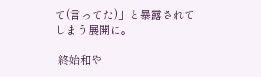て(言ってた)」と暴露されてしまう展開に。

 終始和や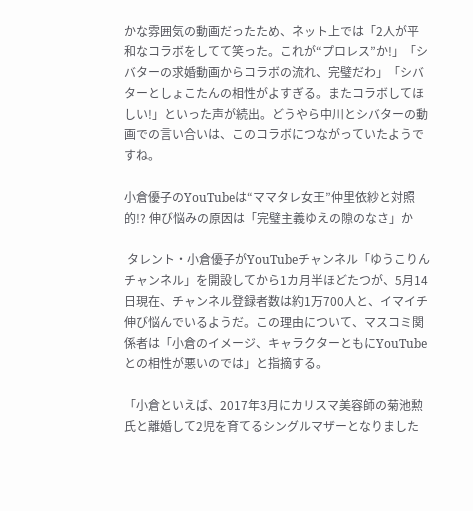かな雰囲気の動画だったため、ネット上では「2人が平和なコラボをしてて笑った。これが“プロレス”か!」「シバターの求婚動画からコラボの流れ、完璧だわ」「シバターとしょこたんの相性がよすぎる。またコラボしてほしい!」といった声が続出。どうやら中川とシバターの動画での言い合いは、このコラボにつながっていたようですね。

小倉優子のYouTubeは“ママタレ女王”仲里依紗と対照的!? 伸び悩みの原因は「完璧主義ゆえの隙のなさ」か

 タレント・小倉優子がYouTubeチャンネル「ゆうこりんチャンネル」を開設してから1カ月半ほどたつが、5月14日現在、チャンネル登録者数は約1万700人と、イマイチ伸び悩んでいるようだ。この理由について、マスコミ関係者は「小倉のイメージ、キャラクターともにYouTubeとの相性が悪いのでは」と指摘する。

「小倉といえば、2017年3月にカリスマ美容師の菊池勲氏と離婚して2児を育てるシングルマザーとなりました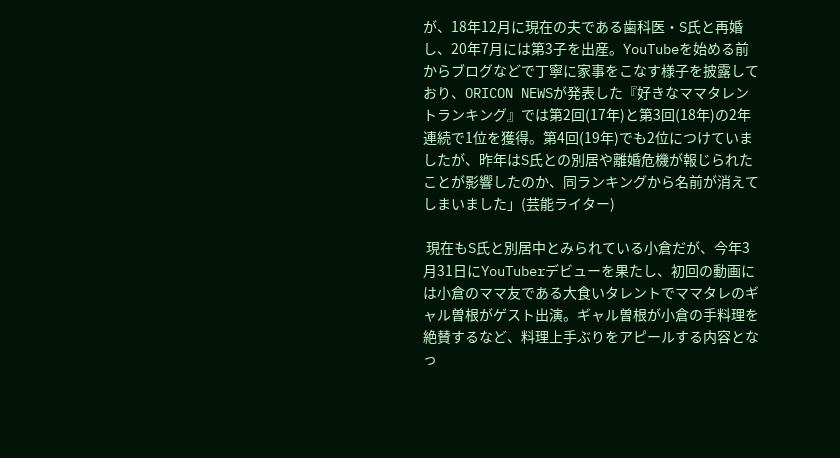が、18年12月に現在の夫である歯科医・S氏と再婚し、20年7月には第3子を出産。YouTubeを始める前からブログなどで丁寧に家事をこなす様子を披露しており、ORICON NEWSが発表した『好きなママタレントランキング』では第2回(17年)と第3回(18年)の2年連続で1位を獲得。第4回(19年)でも2位につけていましたが、昨年はS氏との別居や離婚危機が報じられたことが影響したのか、同ランキングから名前が消えてしまいました」(芸能ライター)

 現在もS氏と別居中とみられている小倉だが、今年3月31日にYouTuberデビューを果たし、初回の動画には小倉のママ友である大食いタレントでママタレのギャル曽根がゲスト出演。ギャル曽根が小倉の手料理を絶賛するなど、料理上手ぶりをアピールする内容となっ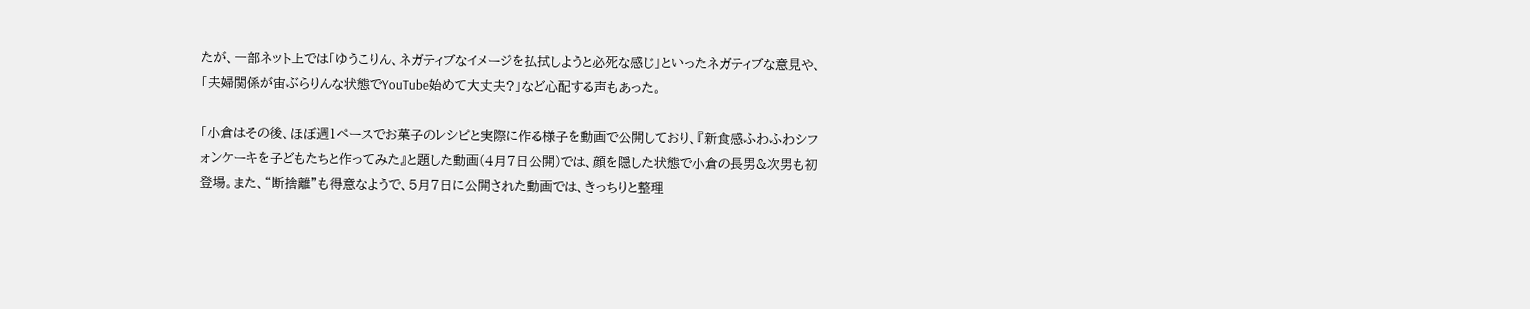たが、一部ネット上では「ゆうこりん、ネガティブなイメージを払拭しようと必死な感じ」といったネガティブな意見や、「夫婦関係が宙ぶらりんな状態でYouTube始めて大丈夫?」など心配する声もあった。

「小倉はその後、ほぼ週1ペースでお菓子のレシピと実際に作る様子を動画で公開しており、『新食感ふわふわシフォンケーキを子どもたちと作ってみた』と題した動画(4月7日公開)では、顔を隠した状態で小倉の長男&次男も初登場。また、“断捨離”も得意なようで、5月7日に公開された動画では、きっちりと整理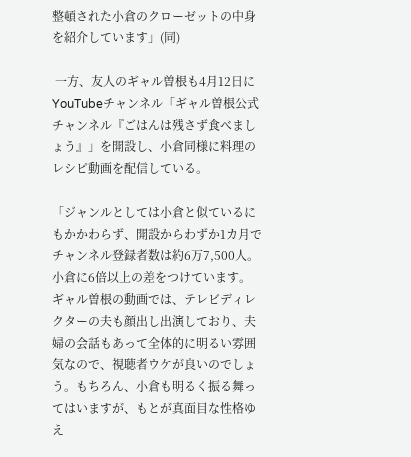整頓された小倉のクローゼットの中身を紹介しています」(同)

 一方、友人のギャル曽根も4月12日にYouTubeチャンネル「ギャル曽根公式チャンネル『ごはんは残さず食べましょう』」を開設し、小倉同様に料理のレシピ動画を配信している。

「ジャンルとしては小倉と似ているにもかかわらず、開設からわずか1カ月でチャンネル登録者数は約6万7,500人。小倉に6倍以上の差をつけています。ギャル曽根の動画では、テレビディレクターの夫も顔出し出演しており、夫婦の会話もあって全体的に明るい雰囲気なので、視聴者ウケが良いのでしょう。もちろん、小倉も明るく振る舞ってはいますが、もとが真面目な性格ゆえ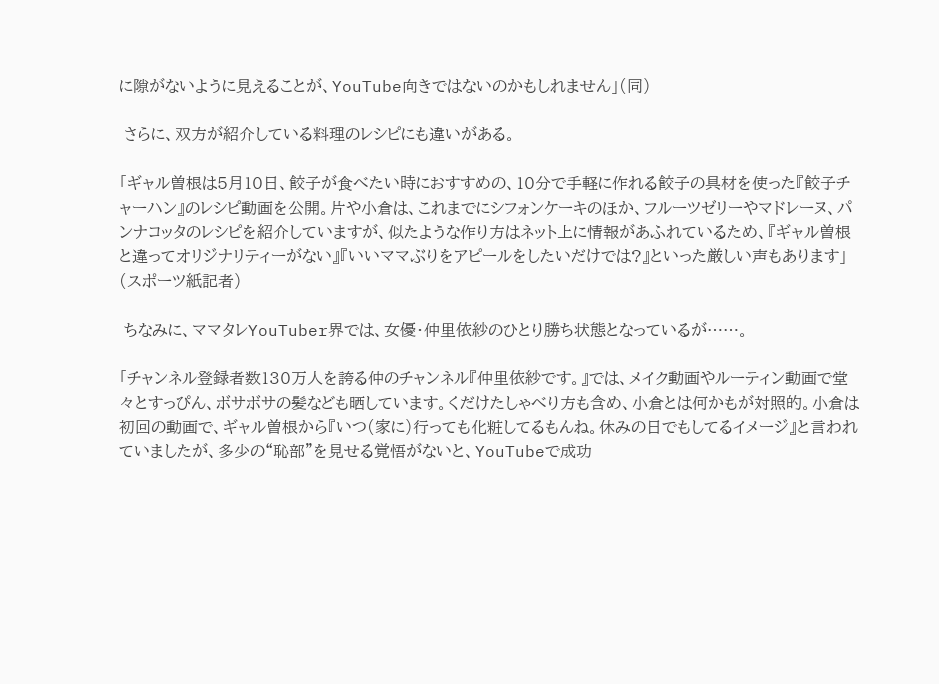に隙がないように見えることが、YouTube向きではないのかもしれません」(同)

 さらに、双方が紹介している料理のレシピにも違いがある。

「ギャル曽根は5月10日、餃子が食べたい時におすすめの、10分で手軽に作れる餃子の具材を使った『餃子チャーハン』のレシピ動画を公開。片や小倉は、これまでにシフォンケーキのほか、フルーツゼリーやマドレーヌ、パンナコッタのレシピを紹介していますが、似たような作り方はネット上に情報があふれているため、『ギャル曽根と違ってオリジナリティーがない』『いいママぶりをアピールをしたいだけでは?』といった厳しい声もあります」(スポーツ紙記者)

 ちなみに、ママタレYouTuber界では、女優・仲里依紗のひとり勝ち状態となっているが……。

「チャンネル登録者数130万人を誇る仲のチャンネル『仲里依紗です。』では、メイク動画やルーティン動画で堂々とすっぴん、ボサボサの髪なども晒しています。くだけたしゃべり方も含め、小倉とは何かもが対照的。小倉は初回の動画で、ギャル曽根から『いつ(家に)行っても化粧してるもんね。休みの日でもしてるイメージ』と言われていましたが、多少の“恥部”を見せる覚悟がないと、YouTubeで成功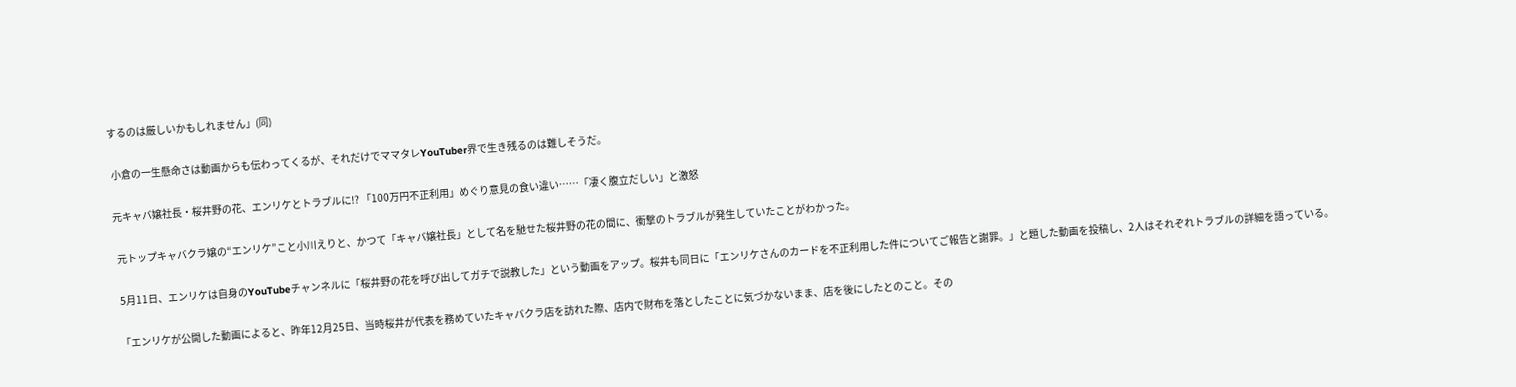するのは厳しいかもしれません」(同)

 小倉の一生懸命さは動画からも伝わってくるが、それだけでママタレYouTuber界で生き残るのは難しそうだ。

元キャバ嬢社長・桜井野の花、エンリケとトラブルに!? 「100万円不正利用」めぐり意見の食い違い……「凄く腹立だしい」と激怒

 元トップキャバクラ嬢の“エンリケ”こと小川えりと、かつて「キャバ嬢社長」として名を馳せた桜井野の花の間に、衝撃のトラブルが発生していたことがわかった。

 5月11日、エンリケは自身のYouTubeチャンネルに「桜井野の花を呼び出してガチで説教した」という動画をアップ。桜井も同日に「エンリケさんのカードを不正利用した件についてご報告と謝罪。」と題した動画を投稿し、2人はそれぞれトラブルの詳細を語っている。

「エンリケが公開した動画によると、昨年12月25日、当時桜井が代表を務めていたキャバクラ店を訪れた際、店内で財布を落としたことに気づかないまま、店を後にしたとのこと。その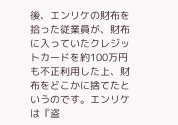後、エンリケの財布を拾った従業員が、財布に入っていたクレジットカードを約100万円も不正利用した上、財布をどこかに捨てたというのです。エンリケは『盗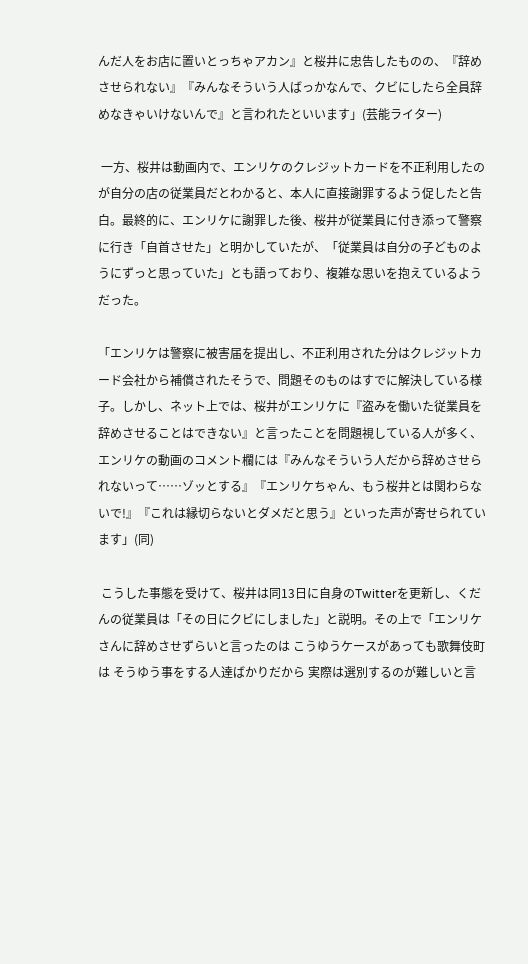んだ人をお店に置いとっちゃアカン』と桜井に忠告したものの、『辞めさせられない』『みんなそういう人ばっかなんで、クビにしたら全員辞めなきゃいけないんで』と言われたといいます」(芸能ライター)

 一方、桜井は動画内で、エンリケのクレジットカードを不正利用したのが自分の店の従業員だとわかると、本人に直接謝罪するよう促したと告白。最終的に、エンリケに謝罪した後、桜井が従業員に付き添って警察に行き「自首させた」と明かしていたが、「従業員は自分の子どものようにずっと思っていた」とも語っており、複雑な思いを抱えているようだった。

「エンリケは警察に被害届を提出し、不正利用された分はクレジットカード会社から補償されたそうで、問題そのものはすでに解決している様子。しかし、ネット上では、桜井がエンリケに『盗みを働いた従業員を辞めさせることはできない』と言ったことを問題視している人が多く、エンリケの動画のコメント欄には『みんなそういう人だから辞めさせられないって……ゾッとする』『エンリケちゃん、もう桜井とは関わらないで!』『これは縁切らないとダメだと思う』といった声が寄せられています」(同)

 こうした事態を受けて、桜井は同13日に自身のTwitterを更新し、くだんの従業員は「その日にクビにしました」と説明。その上で「エンリケさんに辞めさせずらいと言ったのは こうゆうケースがあっても歌舞伎町は そうゆう事をする人達ばかりだから 実際は選別するのが難しいと言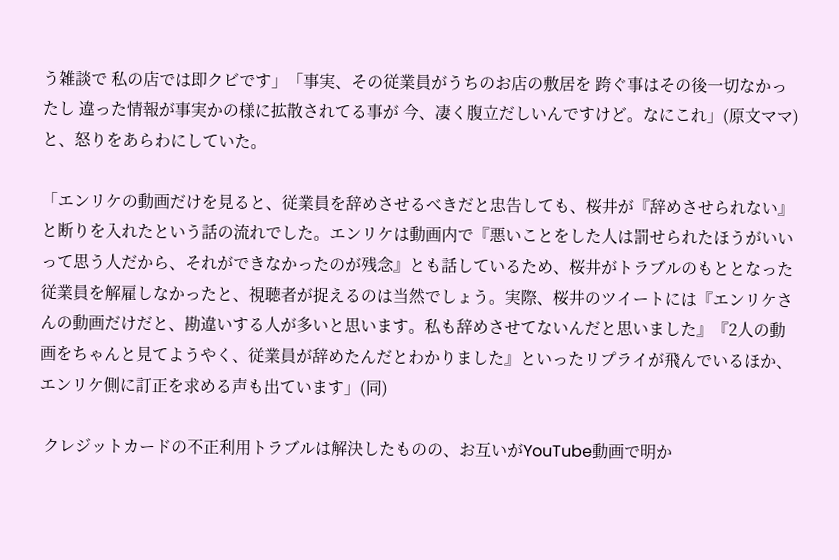う雑談で 私の店では即クビです」「事実、その従業員がうちのお店の敷居を 跨ぐ事はその後一切なかったし 違った情報が事実かの様に拡散されてる事が 今、凄く腹立だしいんですけど。なにこれ」(原文ママ)と、怒りをあらわにしていた。

「エンリケの動画だけを見ると、従業員を辞めさせるべきだと忠告しても、桜井が『辞めさせられない』と断りを入れたという話の流れでした。エンリケは動画内で『悪いことをした人は罰せられたほうがいいって思う人だから、それができなかったのが残念』とも話しているため、桜井がトラブルのもととなった従業員を解雇しなかったと、視聴者が捉えるのは当然でしょう。実際、桜井のツイートには『エンリケさんの動画だけだと、勘違いする人が多いと思います。私も辞めさせてないんだと思いました』『2人の動画をちゃんと見てようやく、従業員が辞めたんだとわかりました』といったリプライが飛んでいるほか、エンリケ側に訂正を求める声も出ています」(同)

 クレジットカードの不正利用トラブルは解決したものの、お互いがYouTube動画で明か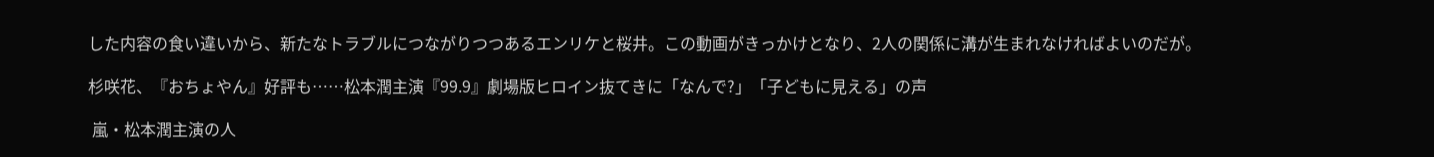した内容の食い違いから、新たなトラブルにつながりつつあるエンリケと桜井。この動画がきっかけとなり、2人の関係に溝が生まれなければよいのだが。

杉咲花、『おちょやん』好評も……松本潤主演『99.9』劇場版ヒロイン抜てきに「なんで?」「子どもに見える」の声

 嵐・松本潤主演の人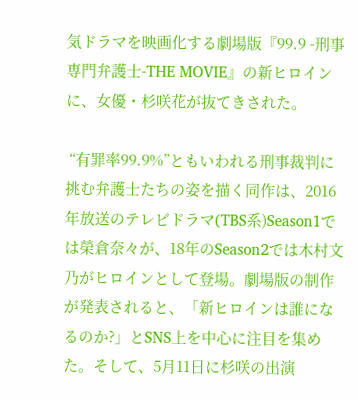気ドラマを映画化する劇場版『99.9 -刑事専門弁護士-THE MOVIE』の新ヒロインに、女優・杉咲花が抜てきされた。

 “有罪率99.9%”ともいわれる刑事裁判に挑む弁護士たちの姿を描く同作は、2016年放送のテレビドラマ(TBS系)Season1では榮倉奈々が、18年のSeason2では木村文乃がヒロインとして登場。劇場版の制作が発表されると、「新ヒロインは誰になるのか?」とSNS上を中心に注目を集めた。そして、5月11日に杉咲の出演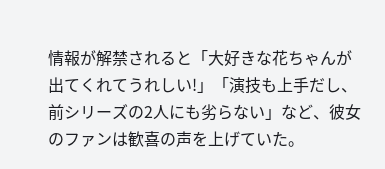情報が解禁されると「大好きな花ちゃんが出てくれてうれしい!」「演技も上手だし、前シリーズの2人にも劣らない」など、彼女のファンは歓喜の声を上げていた。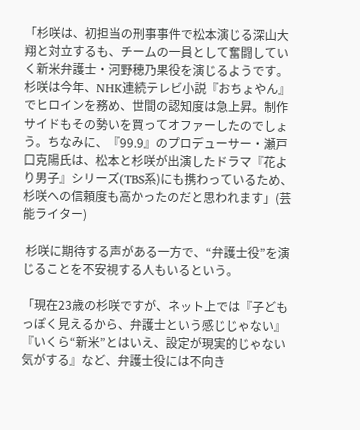「杉咲は、初担当の刑事事件で松本演じる深山大翔と対立するも、チームの一員として奮闘していく新米弁護士・河野穂乃果役を演じるようです。杉咲は今年、NHK連続テレビ小説『おちょやん』でヒロインを務め、世間の認知度は急上昇。制作サイドもその勢いを買ってオファーしたのでしょう。ちなみに、『99.9』のプロデューサー・瀬戸口克陽氏は、松本と杉咲が出演したドラマ『花より男子』シリーズ(TBS系)にも携わっているため、杉咲への信頼度も高かったのだと思われます」(芸能ライター)

 杉咲に期待する声がある一方で、“弁護士役”を演じることを不安視する人もいるという。

「現在23歳の杉咲ですが、ネット上では『子どもっぽく見えるから、弁護士という感じじゃない』『いくら“新米”とはいえ、設定が現実的じゃない気がする』など、弁護士役には不向き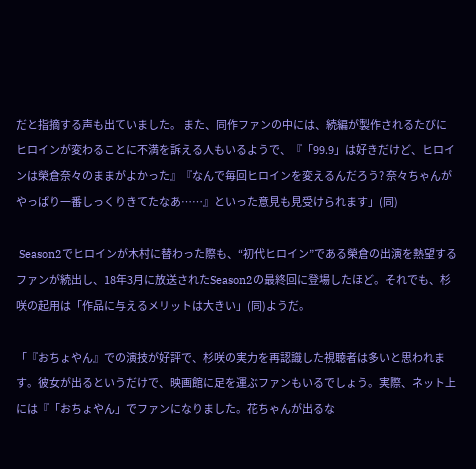だと指摘する声も出ていました。 また、同作ファンの中には、続編が製作されるたびにヒロインが変わることに不満を訴える人もいるようで、『「99.9」は好きだけど、ヒロインは榮倉奈々のままがよかった』『なんで毎回ヒロインを変えるんだろう? 奈々ちゃんがやっぱり一番しっくりきてたなあ……』といった意見も見受けられます」(同)

 Season2でヒロインが木村に替わった際も、“初代ヒロイン”である榮倉の出演を熱望するファンが続出し、18年3月に放送されたSeason2の最終回に登場したほど。それでも、杉咲の起用は「作品に与えるメリットは大きい」(同)ようだ。

「『おちょやん』での演技が好評で、杉咲の実力を再認識した視聴者は多いと思われます。彼女が出るというだけで、映画館に足を運ぶファンもいるでしょう。実際、ネット上には『「おちょやん」でファンになりました。花ちゃんが出るな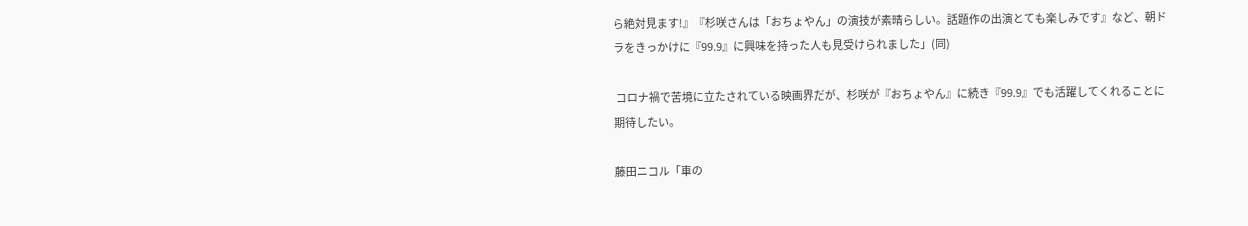ら絶対見ます!』『杉咲さんは「おちょやん」の演技が素晴らしい。話題作の出演とても楽しみです』など、朝ドラをきっかけに『99.9』に興味を持った人も見受けられました」(同)

 コロナ禍で苦境に立たされている映画界だが、杉咲が『おちょやん』に続き『99.9』でも活躍してくれることに期待したい。

藤田ニコル「車の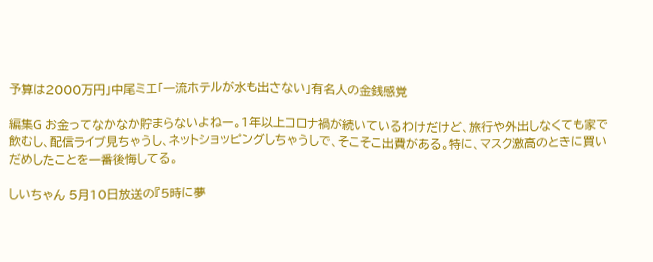予算は2000万円」中尾ミエ「一流ホテルが水も出さない」有名人の金銭感覚

編集G お金ってなかなか貯まらないよねー。1年以上コロナ禍が続いているわけだけど、旅行や外出しなくても家で飲むし、配信ライブ見ちゃうし、ネットショッピングしちゃうしで、そこそこ出費がある。特に、マスク激高のときに買いだめしたことを一番後悔してる。

しいちゃん 5月10日放送の『5時に夢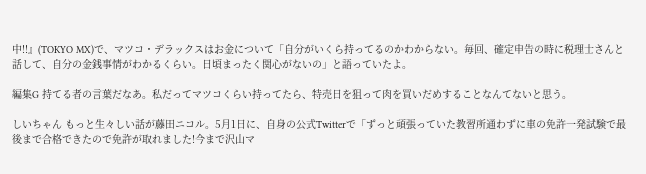中!!』(TOKYO MX)で、マツコ・デラックスはお金について「自分がいくら持ってるのかわからない。毎回、確定申告の時に税理士さんと話して、自分の金銭事情がわかるくらい。日頃まったく関心がないの」と語っていたよ。

編集G 持てる者の言葉だなあ。私だってマツコくらい持ってたら、特売日を狙って肉を買いだめすることなんてないと思う。

しいちゃん もっと生々しい話が藤田ニコル。5月1日に、自身の公式Twitterで「ずっと頑張っていた教習所通わずに車の免許一発試験で最後まで合格できたので免許が取れました!今まで沢山マ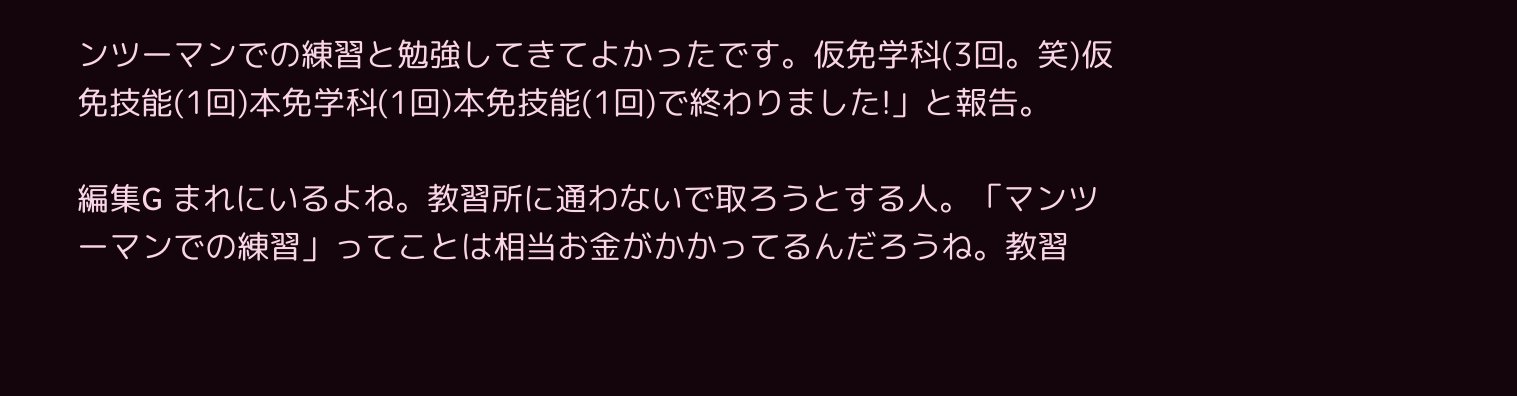ンツーマンでの練習と勉強してきてよかったです。仮免学科(3回。笑)仮免技能(1回)本免学科(1回)本免技能(1回)で終わりました!」と報告。

編集G まれにいるよね。教習所に通わないで取ろうとする人。「マンツーマンでの練習」ってことは相当お金がかかってるんだろうね。教習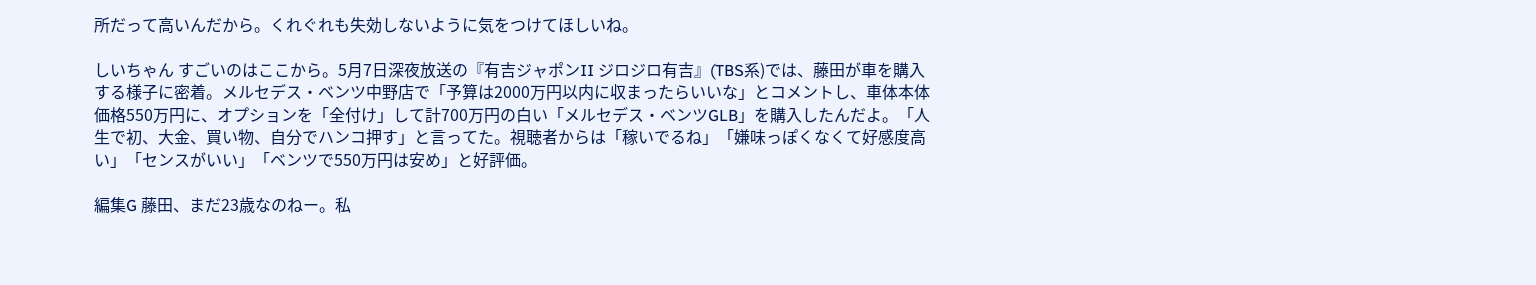所だって高いんだから。くれぐれも失効しないように気をつけてほしいね。

しいちゃん すごいのはここから。5月7日深夜放送の『有吉ジャポンII ジロジロ有吉』(TBS系)では、藤田が車を購入する様子に密着。メルセデス・ベンツ中野店で「予算は2000万円以内に収まったらいいな」とコメントし、車体本体価格550万円に、オプションを「全付け」して計700万円の白い「メルセデス・ベンツGLB」を購入したんだよ。「人生で初、大金、買い物、自分でハンコ押す」と言ってた。視聴者からは「稼いでるね」「嫌味っぽくなくて好感度高い」「センスがいい」「ベンツで550万円は安め」と好評価。

編集G 藤田、まだ23歳なのねー。私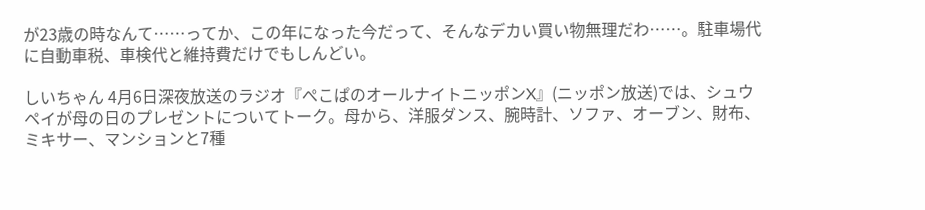が23歳の時なんて……ってか、この年になった今だって、そんなデカい買い物無理だわ……。駐車場代に自動車税、車検代と維持費だけでもしんどい。

しいちゃん 4月6日深夜放送のラジオ『ぺこぱのオールナイトニッポンX』(ニッポン放送)では、シュウペイが母の日のプレゼントについてトーク。母から、洋服ダンス、腕時計、ソファ、オーブン、財布、ミキサー、マンションと7種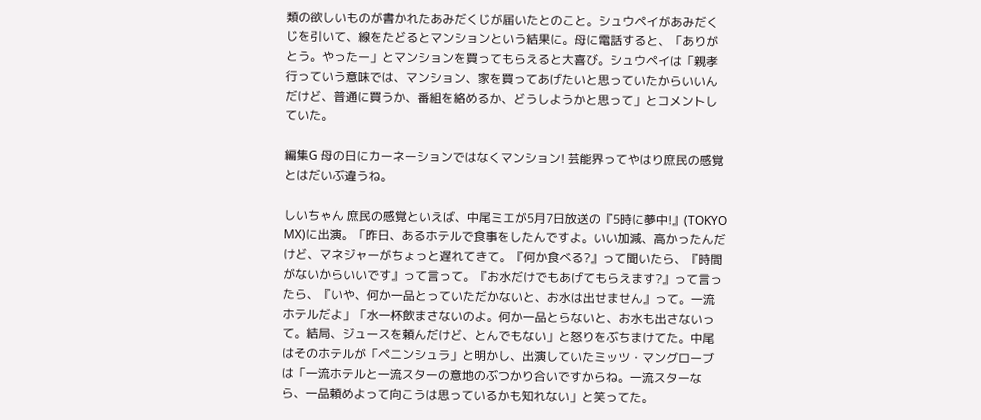類の欲しいものが書かれたあみだくじが届いたとのこと。シュウペイがあみだくじを引いて、線をたどるとマンションという結果に。母に電話すると、「ありがとう。やったー」とマンションを買ってもらえると大喜び。シュウペイは「親孝行っていう意味では、マンション、家を買ってあげたいと思っていたからいいんだけど、普通に買うか、番組を絡めるか、どうしようかと思って」とコメントしていた。

編集G 母の日にカーネーションではなくマンション! 芸能界ってやはり庶民の感覚とはだいぶ違うね。

しいちゃん 庶民の感覚といえば、中尾ミエが5月7日放送の『5時に夢中!』(TOKYO MX)に出演。「昨日、あるホテルで食事をしたんですよ。いい加減、高かったんだけど、マネジャーがちょっと遅れてきて。『何か食べる?』って聞いたら、『時間がないからいいです』って言って。『お水だけでもあげてもらえます?』って言ったら、『いや、何か一品とっていただかないと、お水は出せません』って。一流ホテルだよ」「水一杯飲まさないのよ。何か一品とらないと、お水も出さないって。結局、ジュースを頼んだけど、とんでもない」と怒りをぶちまけてた。中尾はそのホテルが「ペニンシュラ」と明かし、出演していたミッツ・マングローブは「一流ホテルと一流スターの意地のぶつかり合いですからね。一流スターなら、一品頼めよって向こうは思っているかも知れない」と笑ってた。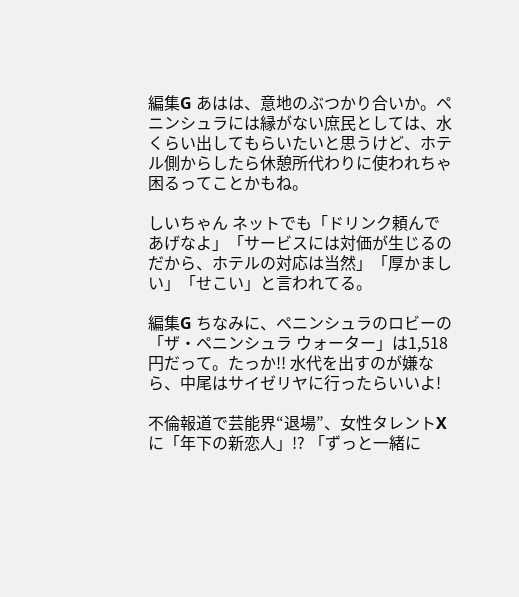編集G あはは、意地のぶつかり合いか。ペニンシュラには縁がない庶民としては、水くらい出してもらいたいと思うけど、ホテル側からしたら休憩所代わりに使われちゃ困るってことかもね。

しいちゃん ネットでも「ドリンク頼んであげなよ」「サービスには対価が生じるのだから、ホテルの対応は当然」「厚かましい」「せこい」と言われてる。

編集G ちなみに、ペニンシュラのロビーの「ザ・ペニンシュラ ウォーター」は1,518円だって。たっか!! 水代を出すのが嫌なら、中尾はサイゼリヤに行ったらいいよ!

不倫報道で芸能界“退場”、女性タレントXに「年下の新恋人」!? 「ずっと一緒に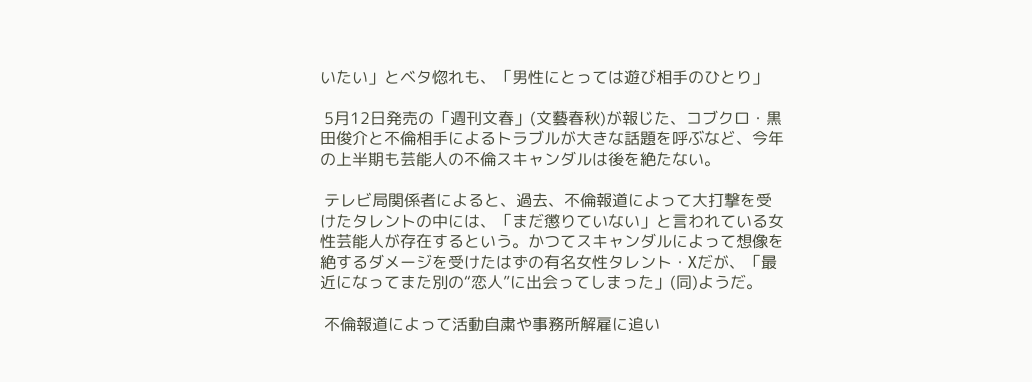いたい」とベタ惚れも、「男性にとっては遊び相手のひとり」

 5月12日発売の「週刊文春」(文藝春秋)が報じた、コブクロ・黒田俊介と不倫相手によるトラブルが大きな話題を呼ぶなど、今年の上半期も芸能人の不倫スキャンダルは後を絶たない。

 テレビ局関係者によると、過去、不倫報道によって大打撃を受けたタレントの中には、「まだ懲りていない」と言われている女性芸能人が存在するという。かつてスキャンダルによって想像を絶するダメージを受けたはずの有名女性タレント・Xだが、「最近になってまた別の“恋人”に出会ってしまった」(同)ようだ。

 不倫報道によって活動自粛や事務所解雇に追い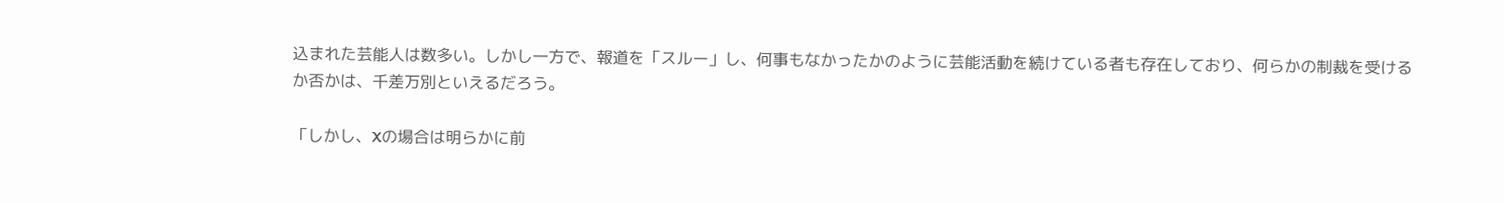込まれた芸能人は数多い。しかし一方で、報道を「スルー」し、何事もなかったかのように芸能活動を続けている者も存在しており、何らかの制裁を受けるか否かは、千差万別といえるだろう。

「しかし、Xの場合は明らかに前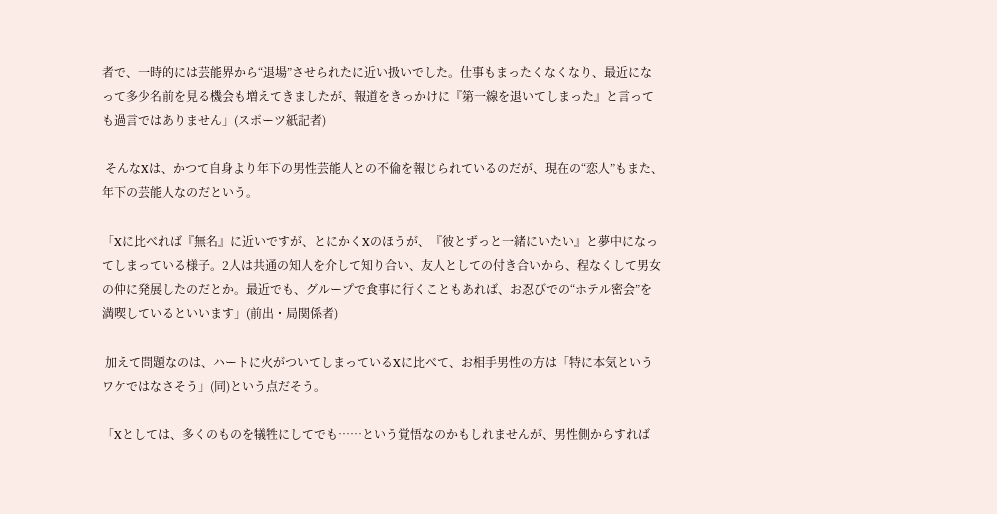者で、一時的には芸能界から“退場”させられたに近い扱いでした。仕事もまったくなくなり、最近になって多少名前を見る機会も増えてきましたが、報道をきっかけに『第一線を退いてしまった』と言っても過言ではありません」(スポーツ紙記者)

 そんなXは、かつて自身より年下の男性芸能人との不倫を報じられているのだが、現在の“恋人”もまた、年下の芸能人なのだという。

「Xに比べれば『無名』に近いですが、とにかくXのほうが、『彼とずっと一緒にいたい』と夢中になってしまっている様子。2人は共通の知人を介して知り合い、友人としての付き合いから、程なくして男女の仲に発展したのだとか。最近でも、グループで食事に行くこともあれば、お忍びでの“ホテル密会”を満喫しているといいます」(前出・局関係者)

 加えて問題なのは、ハートに火がついてしまっているXに比べて、お相手男性の方は「特に本気というワケではなさそう」(同)という点だそう。

「Xとしては、多くのものを犠牲にしてでも……という覚悟なのかもしれませんが、男性側からすれば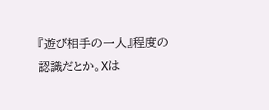『遊び相手の一人』程度の認識だとか。Xは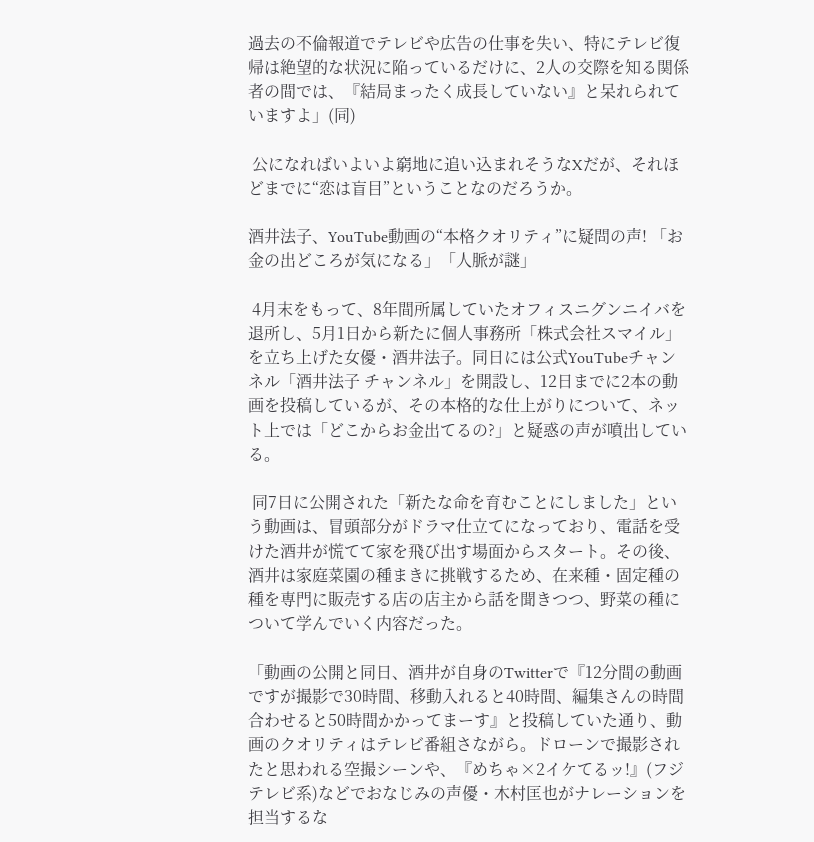過去の不倫報道でテレビや広告の仕事を失い、特にテレビ復帰は絶望的な状況に陥っているだけに、2人の交際を知る関係者の間では、『結局まったく成長していない』と呆れられていますよ」(同)

 公になればいよいよ窮地に追い込まれそうなXだが、それほどまでに“恋は盲目”ということなのだろうか。

酒井法子、YouTube動画の“本格クオリティ”に疑問の声! 「お金の出どころが気になる」「人脈が謎」

 4月末をもって、8年間所属していたオフィスニグンニイバを退所し、5月1日から新たに個人事務所「株式会社スマイル」を立ち上げた女優・酒井法子。同日には公式YouTubeチャンネル「酒井法子 チャンネル」を開設し、12日までに2本の動画を投稿しているが、その本格的な仕上がりについて、ネット上では「どこからお金出てるの?」と疑惑の声が噴出している。

 同7日に公開された「新たな命を育むことにしました」という動画は、冒頭部分がドラマ仕立てになっており、電話を受けた酒井が慌てて家を飛び出す場面からスタート。その後、酒井は家庭菜園の種まきに挑戦するため、在来種・固定種の種を専門に販売する店の店主から話を聞きつつ、野菜の種について学んでいく内容だった。

「動画の公開と同日、酒井が自身のTwitterで『12分間の動画ですが撮影で30時間、移動入れると40時間、編集さんの時間合わせると50時間かかってまーす』と投稿していた通り、動画のクオリティはテレビ番組さながら。ドローンで撮影されたと思われる空撮シーンや、『めちゃ×2イケてるッ!』(フジテレビ系)などでおなじみの声優・木村匡也がナレーションを担当するな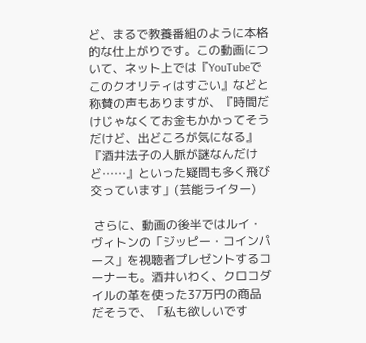ど、まるで教養番組のように本格的な仕上がりです。この動画について、ネット上では『YouTubeでこのクオリティはすごい』などと称賛の声もありますが、『時間だけじゃなくてお金もかかってそうだけど、出どころが気になる』『酒井法子の人脈が謎なんだけど……』といった疑問も多く飛び交っています」(芸能ライター)

 さらに、動画の後半ではルイ・ヴィトンの「ジッピー・コインパース」を視聴者プレゼントするコーナーも。酒井いわく、クロコダイルの革を使った37万円の商品だそうで、「私も欲しいです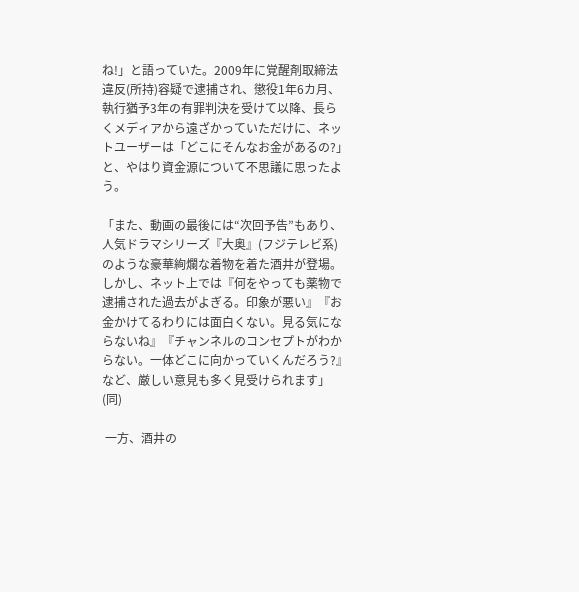ね!」と語っていた。2009年に覚醒剤取締法違反(所持)容疑で逮捕され、懲役1年6カ月、執行猶予3年の有罪判決を受けて以降、長らくメディアから遠ざかっていただけに、ネットユーザーは「どこにそんなお金があるの?」と、やはり資金源について不思議に思ったよう。

「また、動画の最後には“次回予告”もあり、人気ドラマシリーズ『大奥』(フジテレビ系)のような豪華絢爛な着物を着た酒井が登場。しかし、ネット上では『何をやっても薬物で逮捕された過去がよぎる。印象が悪い』『お金かけてるわりには面白くない。見る気にならないね』『チャンネルのコンセプトがわからない。一体どこに向かっていくんだろう?』など、厳しい意見も多く見受けられます」(同)

 一方、酒井の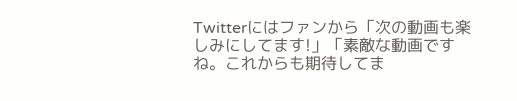Twitterにはファンから「次の動画も楽しみにしてます!」「素敵な動画ですね。これからも期待してま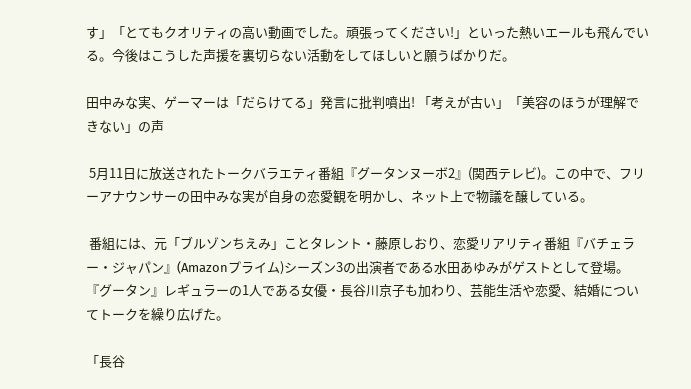す」「とてもクオリティの高い動画でした。頑張ってください!」といった熱いエールも飛んでいる。今後はこうした声援を裏切らない活動をしてほしいと願うばかりだ。

田中みな実、ゲーマーは「だらけてる」発言に批判噴出! 「考えが古い」「美容のほうが理解できない」の声

 5月11日に放送されたトークバラエティ番組『グータンヌーボ2』(関西テレビ)。この中で、フリーアナウンサーの田中みな実が自身の恋愛観を明かし、ネット上で物議を醸している。

 番組には、元「ブルゾンちえみ」ことタレント・藤原しおり、恋愛リアリティ番組『バチェラー・ジャパン』(Amazonプライム)シーズン3の出演者である水田あゆみがゲストとして登場。『グータン』レギュラーの1人である女優・長谷川京子も加わり、芸能生活や恋愛、結婚についてトークを繰り広げた。

「長谷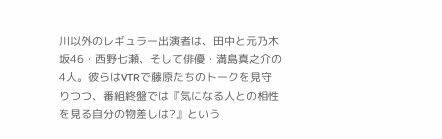川以外のレギュラー出演者は、田中と元乃木坂46・西野七瀬、そして俳優・満島真之介の4人。彼らはVTRで藤原たちのトークを見守りつつ、番組終盤では『気になる人との相性を見る自分の物差しは?』という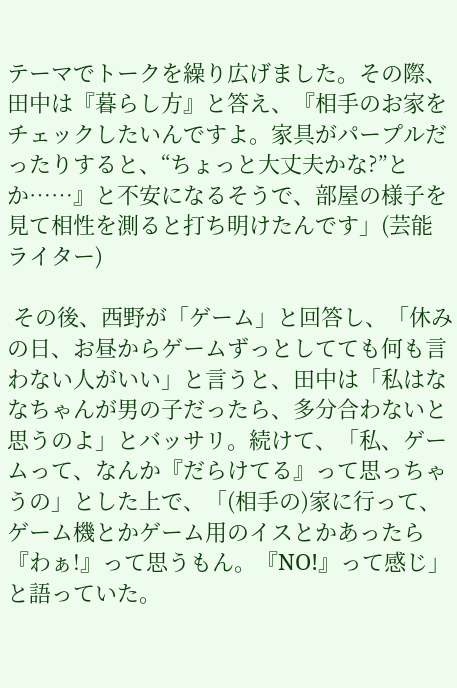テーマでトークを繰り広げました。その際、田中は『暮らし方』と答え、『相手のお家をチェックしたいんですよ。家具がパープルだったりすると、“ちょっと大丈夫かな?”とか……』と不安になるそうで、部屋の様子を見て相性を測ると打ち明けたんです」(芸能ライター)

 その後、西野が「ゲーム」と回答し、「休みの日、お昼からゲームずっとしてても何も言わない人がいい」と言うと、田中は「私はななちゃんが男の子だったら、多分合わないと思うのよ」とバッサリ。続けて、「私、ゲームって、なんか『だらけてる』って思っちゃうの」とした上で、「(相手の)家に行って、ゲーム機とかゲーム用のイスとかあったら『わぁ!』って思うもん。『NO!』って感じ」と語っていた。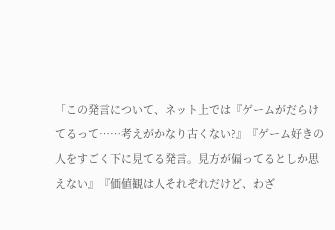「この発言について、ネット上では『ゲームがだらけてるって……考えがかなり古くない?』『ゲーム好きの人をすごく下に見てる発言。見方が偏ってるとしか思えない』『価値観は人それぞれだけど、わざ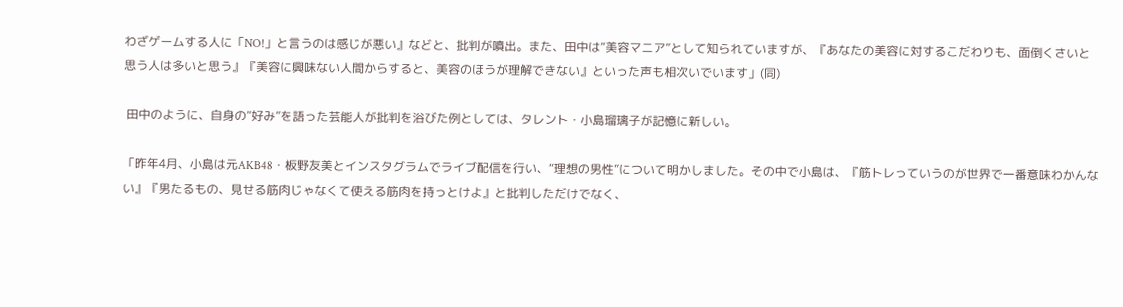わざゲームする人に「NO!」と言うのは感じが悪い』などと、批判が噴出。また、田中は“美容マニア”として知られていますが、『あなたの美容に対するこだわりも、面倒くさいと思う人は多いと思う』『美容に興味ない人間からすると、美容のほうが理解できない』といった声も相次いでいます」(同)

 田中のように、自身の“好み”を語った芸能人が批判を浴びた例としては、タレント・小島瑠璃子が記憶に新しい。

「昨年4月、小島は元AKB48・板野友美とインスタグラムでライブ配信を行い、“理想の男性”について明かしました。その中で小島は、『筋トレっていうのが世界で一番意味わかんない』『男たるもの、見せる筋肉じゃなくて使える筋肉を持っとけよ』と批判しただけでなく、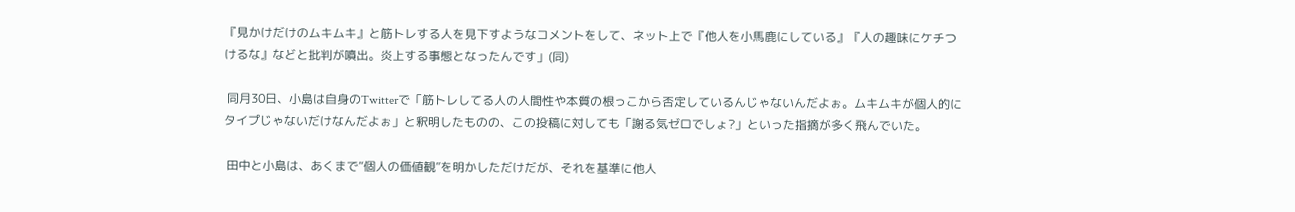『見かけだけのムキムキ』と筋トレする人を見下すようなコメントをして、ネット上で『他人を小馬鹿にしている』『人の趣味にケチつけるな』などと批判が噴出。炎上する事態となったんです」(同)

 同月30日、小島は自身のTwitterで「筋トレしてる人の人間性や本質の根っこから否定しているんじゃないんだよぉ。ムキムキが個人的にタイプじゃないだけなんだよぉ」と釈明したものの、この投稿に対しても「謝る気ゼロでしょ?」といった指摘が多く飛んでいた。

 田中と小島は、あくまで“個人の価値観”を明かしただけだが、それを基準に他人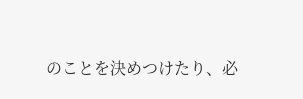のことを決めつけたり、必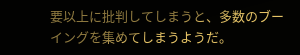要以上に批判してしまうと、多数のブーイングを集めてしまうようだ。